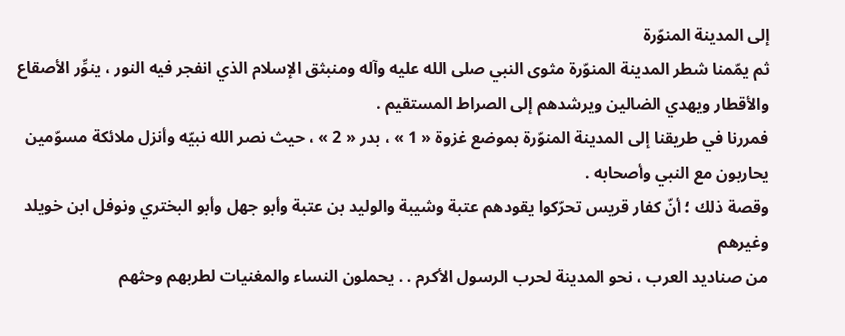إلى المدينة المنوّرة
ثم يمّمنا شطر المدينة المنوّرة مثوى النبي صلى الله عليه وآله ومنبثق الإسلام الذي انفجر فيه النور ، ينوِّر الأصقاع والأقطار ويهدي الضالين ويرشدهم إلى الصراط المستقيم .
فمررنا في طريقنا إلى المدينة المنوّرة بموضع غزوة « 1 » ، بدر « 2 » ، حيث نصر الله نبيّه وأنزل ملائكة مسوّمين يحاربون مع النبي وأصحابه .
وقصة ذلك ؛ أنّ كفار قريس تحرّكوا يقودهم عتبة وشيبة والوليد بن عتبة وأبو جهل وأبو البختري ونوفل ابن خويلد وغيرهم
من صناديد العرب ، نحو المدينة لحرب الرسول الأكرم . . يحملون النساء والمغنيات لطربهم وحثهم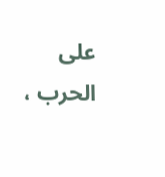على الحرب ،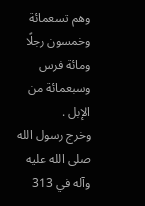وهم تسعمائة وخمسون رجلًا ومائة فرس وسبعمائة من الإبل .
وخرج رسول الله صلى الله عليه وآله في 313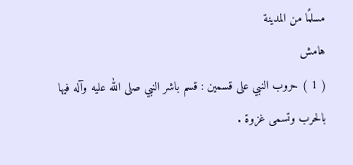مسلمًا من المدينة
هامش
( 1 ) حروب النبي على قسمين : قسم باشر النبي صلى الله عليه وآله فيها بالحرب وتسمى غزوة .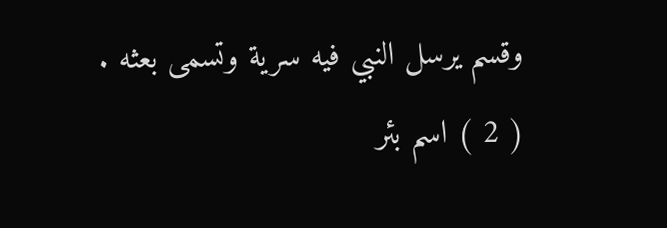وقسم يرسل النبي فيه سرية وتسمى بعثه .
( 2 ) اسم بئر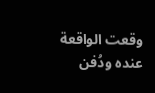وقعت الواقعة عنده ودُفن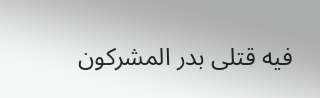فيه قتلى بدر المشركون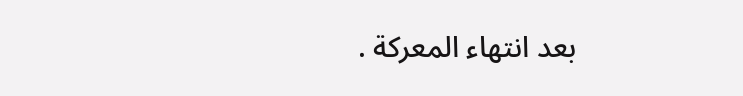بعد انتهاء المعركة .